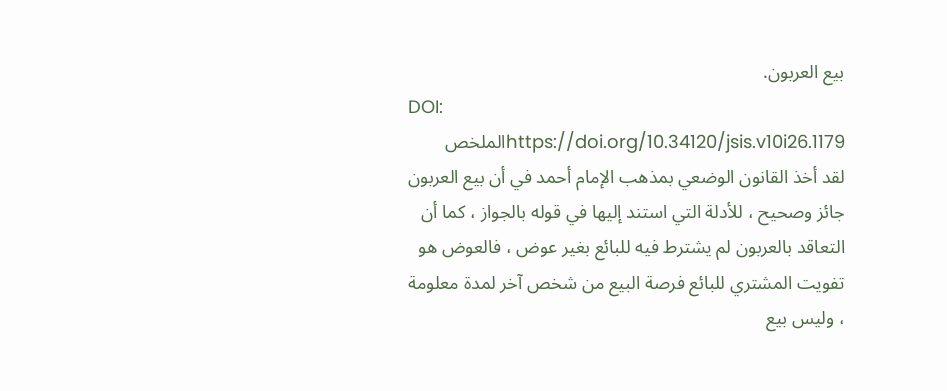بيع العربون.
DOI:
https://doi.org/10.34120/jsis.v10i26.1179الملخص
لقد أخذ القانون الوضعي بمذهب الإمام أحمد في أن بيع العربون جائز وصحيح ، للأدلة التي استند إليها في قوله بالجواز ، كما أن التعاقد بالعربون لم يشترط فيه للبائع بغير عوض ، فالعوض هو تفويت المشتري للبائع فرصة البيع من شخص آخر لمدة معلومة ، وليس بيع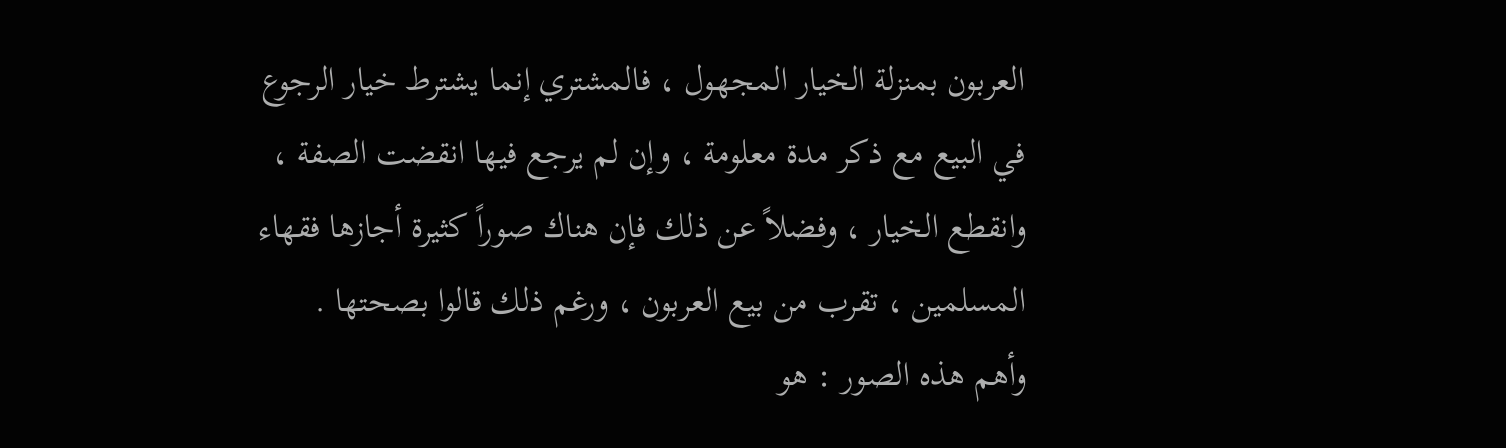العربون بمنزلة الخيار المجهول ، فالمشتري إنما يشترط خيار الرجوع في البيع مع ذكر مدة معلومة ، وإن لم يرجع فيها انقضت الصفة ، وانقطع الخيار ، وفضلاً عن ذلك فإن هناك صوراً كثيرة أجازها فقهاء المسلمين ، تقرب من بيع العربون ، ورغم ذلك قالوا بصحتها . وأهم هذه الصور : هو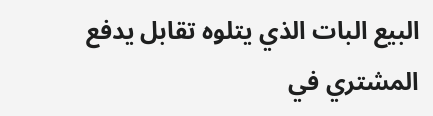البيع البات الذي يتلوه تقابل يدفع المشتري في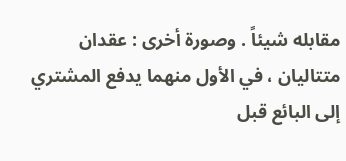مقابله شيئاً . وصورة أخرى : عقدان متتاليان ، في الأول منهما يدفع المشتري إلى البائع قبل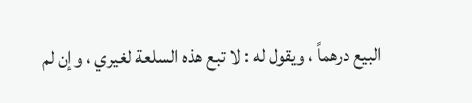البيع درهماً ، ويقول له : لا تبع هذه السلعة لغيري ، وإن لم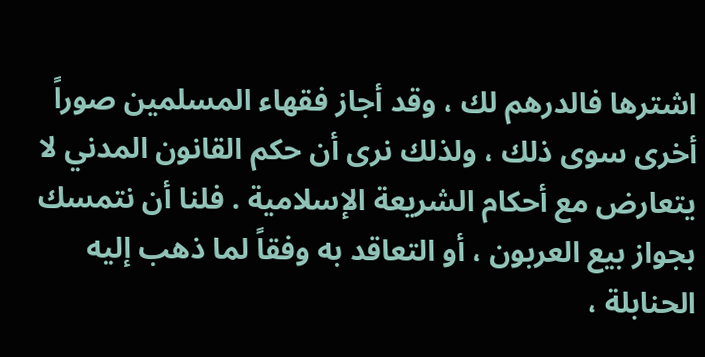اشترها فالدرهم لك ، وقد أجاز فقهاء المسلمين صوراً أخرى سوى ذلك ، ولذلك نرى أن حكم القانون المدني لا يتعارض مع أحكام الشريعة الإسلامية . فلنا أن نتمسك بجواز بيع العربون ، أو التعاقد به وفقاً لما ذهب إليه الحنابلة ،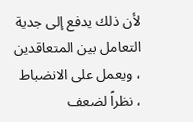لأن ذلك يدفع إلى جدية التعامل بين المتعاقدين ، ويعمل على الانضباط ، نظراً لضعف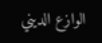الوازع الديني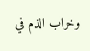وخراب الذم في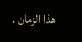هذا الزمان .